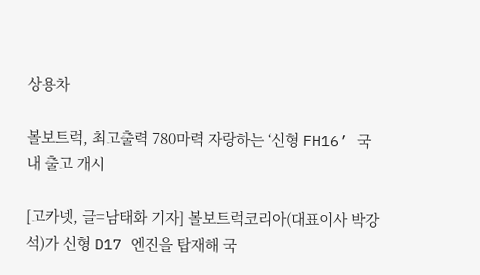상용차

볼보트럭, 최고출력 780마력 자랑하는 ‘신형 FH16’ 국내 출고 개시

[고카넷, 글=남태화 기자] 볼보트럭코리아(대표이사 박강석)가 신형 D17 엔진을 탑재해 국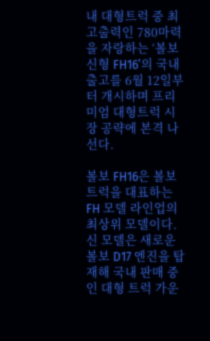내 대형트럭 중 최고출력인 780마력을 자랑하는 ‘볼보 신형 FH16’의 국내 출고를 6월 12일부터 개시하며 프리미엄 대형트럭 시장 공략에 본격 나선다.

볼보 FH16은 볼보트럭을 대표하는 FH 모델 라인업의 최상위 모델이다. 신 모델은 새로운 볼보 D17 엔진을 탑재해 국내 판매 중인 대형 트럭 가운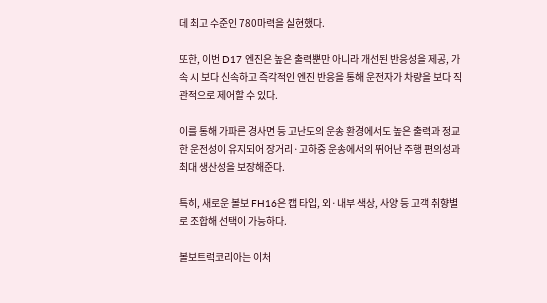데 최고 수준인 780마력을 실현했다.

또한, 이번 D17 엔진은 높은 출력뿐만 아니라 개선된 반응성을 제공, 가속 시 보다 신속하고 즉각적인 엔진 반응을 통해 운전자가 차량을 보다 직관적으로 제어할 수 있다.

이를 통해 가파른 경사면 등 고난도의 운송 환경에서도 높은 출력과 정교한 운전성이 유지되어 장거리·고하중 운송에서의 뛰어난 주행 편의성과 최대 생산성을 보장해준다.

특히, 새로운 볼보 FH16은 캡 타입, 외·내부 색상, 사양 등 고객 취향별로 조합해 선택이 가능하다.

볼보트럭코리아는 이처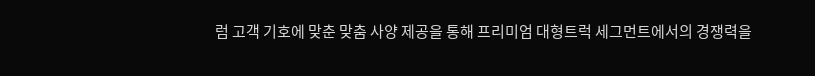럼 고객 기호에 맞춘 맞춤 사양 제공을 통해 프리미엄 대형트럭 세그먼트에서의 경쟁력을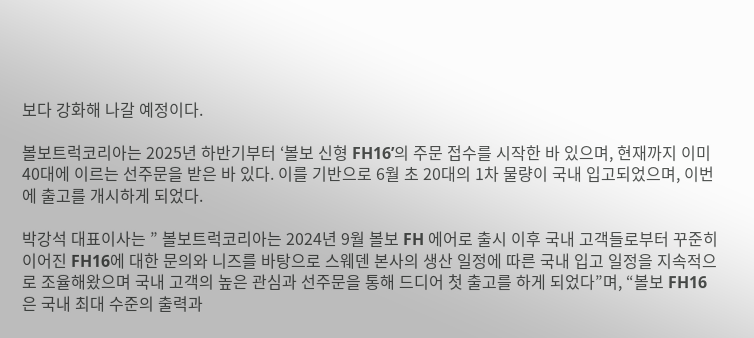보다 강화해 나갈 예정이다.

볼보트럭코리아는 2025년 하반기부터 ‘볼보 신형 FH16’의 주문 접수를 시작한 바 있으며, 현재까지 이미 40대에 이르는 선주문을 받은 바 있다. 이를 기반으로 6월 초 20대의 1차 물량이 국내 입고되었으며, 이번에 출고를 개시하게 되었다.

박강석 대표이사는 ” 볼보트럭코리아는 2024년 9월 볼보 FH 에어로 출시 이후 국내 고객들로부터 꾸준히 이어진 FH16에 대한 문의와 니즈를 바탕으로 스웨덴 본사의 생산 일정에 따른 국내 입고 일정을 지속적으로 조율해왔으며 국내 고객의 높은 관심과 선주문을 통해 드디어 첫 출고를 하게 되었다”며, “볼보 FH16은 국내 최대 수준의 출력과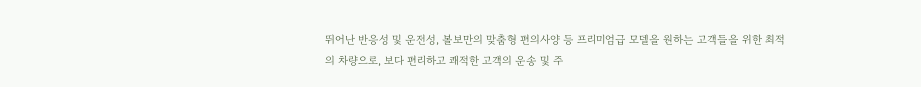뛰어난 반응성 및 운전성, 볼보만의 맞춤형 편의사양 등 프리미엄급 모델을 원하는 고객들을 위한 최적의 차량으로, 보다 편리하고 쾌적한 고객의 운송 및 주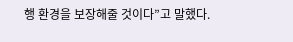행 환경을 보장해줄 것이다”고 말했다.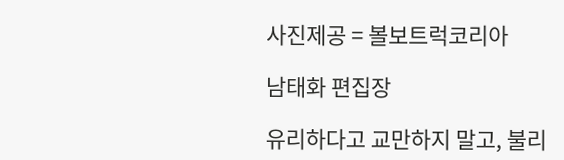사진제공 = 볼보트럭코리아

남태화 편집장

유리하다고 교만하지 말고, 불리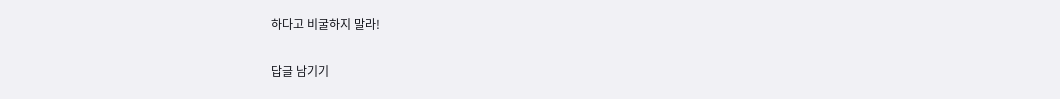하다고 비굴하지 말라!

답글 남기기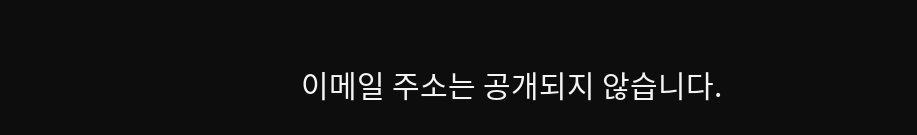이메일 주소는 공개되지 않습니다.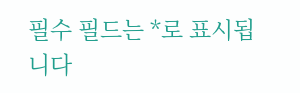필수 필드는 *로 표시됩니다